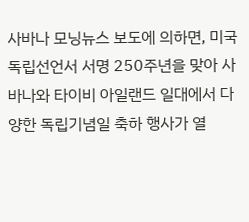사바나 모닝뉴스 보도에 의하면, 미국 독립선언서 서명 250주년을 맞아 사바나와 타이비 아일랜드 일대에서 다양한 독립기념일 축하 행사가 열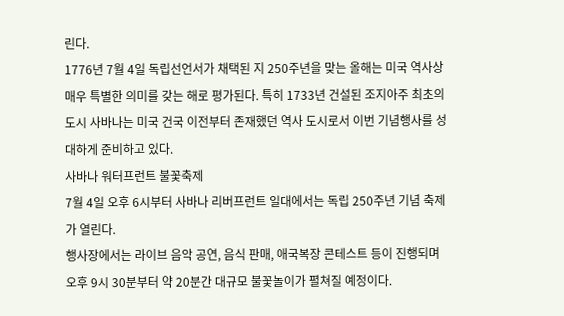린다.
1776년 7월 4일 독립선언서가 채택된 지 250주년을 맞는 올해는 미국 역사상 매우 특별한 의미를 갖는 해로 평가된다. 특히 1733년 건설된 조지아주 최초의 도시 사바나는 미국 건국 이전부터 존재했던 역사 도시로서 이번 기념행사를 성대하게 준비하고 있다.
사바나 워터프런트 불꽃축제
7월 4일 오후 6시부터 사바나 리버프런트 일대에서는 독립 250주년 기념 축제가 열린다.
행사장에서는 라이브 음악 공연, 음식 판매, 애국복장 콘테스트 등이 진행되며 오후 9시 30분부터 약 20분간 대규모 불꽃놀이가 펼쳐질 예정이다.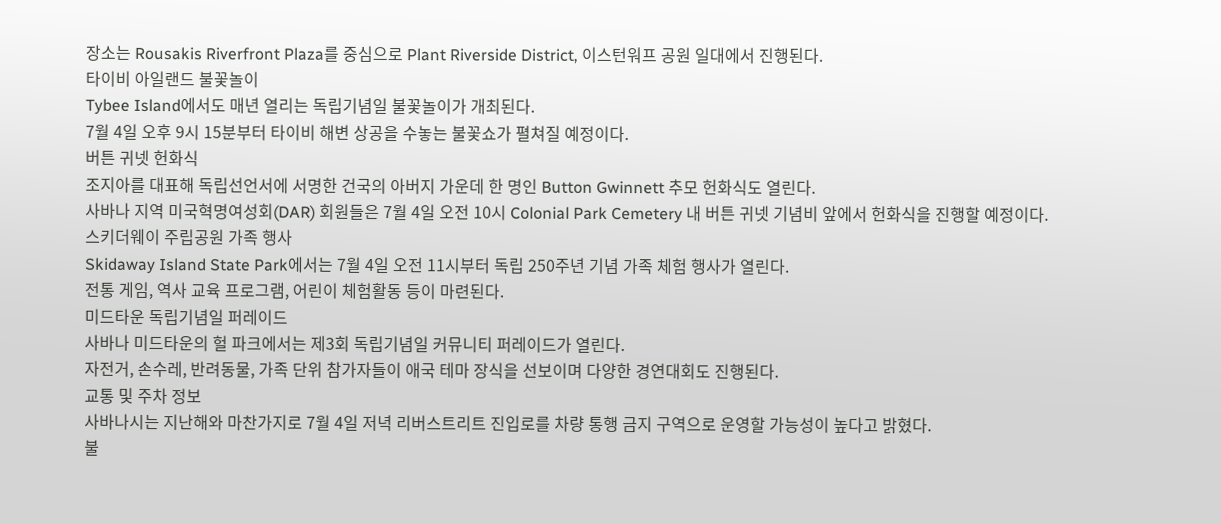장소는 Rousakis Riverfront Plaza를 중심으로 Plant Riverside District, 이스턴워프 공원 일대에서 진행된다.
타이비 아일랜드 불꽃놀이
Tybee Island에서도 매년 열리는 독립기념일 불꽃놀이가 개최된다.
7월 4일 오후 9시 15분부터 타이비 해변 상공을 수놓는 불꽃쇼가 펼쳐질 예정이다.
버튼 귀넷 헌화식
조지아를 대표해 독립선언서에 서명한 건국의 아버지 가운데 한 명인 Button Gwinnett 추모 헌화식도 열린다.
사바나 지역 미국혁명여성회(DAR) 회원들은 7월 4일 오전 10시 Colonial Park Cemetery 내 버튼 귀넷 기념비 앞에서 헌화식을 진행할 예정이다.
스키더웨이 주립공원 가족 행사
Skidaway Island State Park에서는 7월 4일 오전 11시부터 독립 250주년 기념 가족 체험 행사가 열린다.
전통 게임, 역사 교육 프로그램, 어린이 체험활동 등이 마련된다.
미드타운 독립기념일 퍼레이드
사바나 미드타운의 헐 파크에서는 제3회 독립기념일 커뮤니티 퍼레이드가 열린다.
자전거, 손수레, 반려동물, 가족 단위 참가자들이 애국 테마 장식을 선보이며 다양한 경연대회도 진행된다.
교통 및 주차 정보
사바나시는 지난해와 마찬가지로 7월 4일 저녁 리버스트리트 진입로를 차량 통행 금지 구역으로 운영할 가능성이 높다고 밝혔다.
불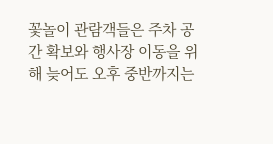꽃놀이 관람객들은 주차 공간 확보와 행사장 이동을 위해 늦어도 오후 중반까지는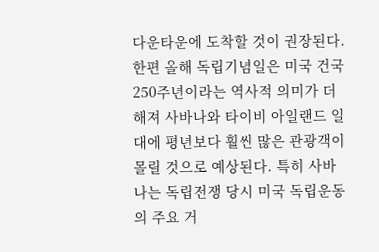다운타운에 도착할 것이 권장된다.
한편 올해 독립기념일은 미국 건국 250주년이라는 역사적 의미가 더해져 사바나와 타이비 아일랜드 일대에 평년보다 훨씬 많은 관광객이 몰릴 것으로 예상된다. 특히 사바나는 독립전쟁 당시 미국 독립운동의 주요 거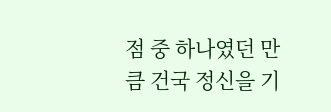점 중 하나였던 만큼 건국 정신을 기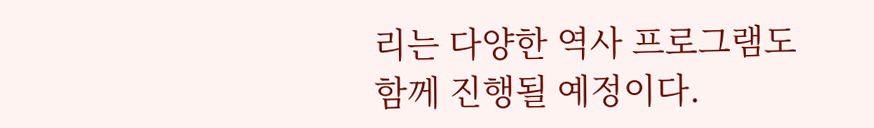리는 다양한 역사 프로그램도 함께 진행될 예정이다.